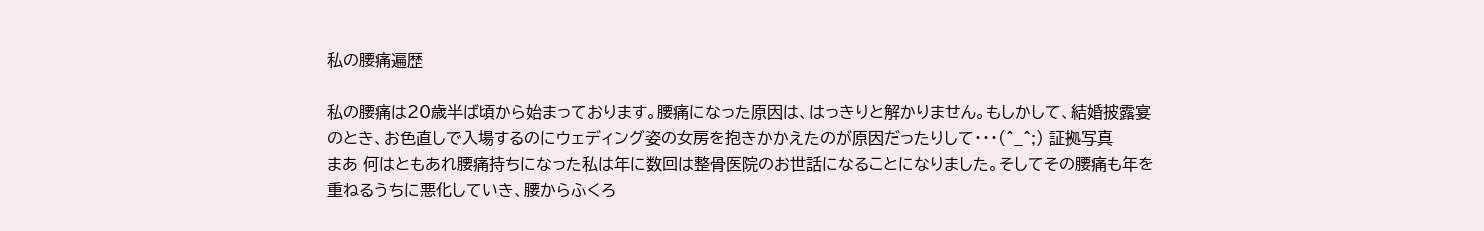私の腰痛遍歴

私の腰痛は20歳半ば頃から始まっております。腰痛になった原因は、はっきりと解かりません。もしかして、結婚披露宴のとき、お色直しで入場するのにウェディング姿の女房を抱きかかえたのが原因だったりして・・・(^_^;) 証拠写真
まあ 何はともあれ腰痛持ちになった私は年に数回は整骨医院のお世話になることになりました。そしてその腰痛も年を重ねるうちに悪化していき、腰からふくろ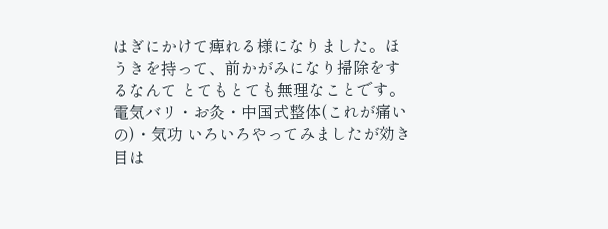はぎにかけて痺れる様になりました。ほうきを持って、前かがみになり掃除をするなんて とてもとても無理なことです。電気バリ・お灸・中国式整体(これが痛いの)・気功 いろいろやってみましたが効き目は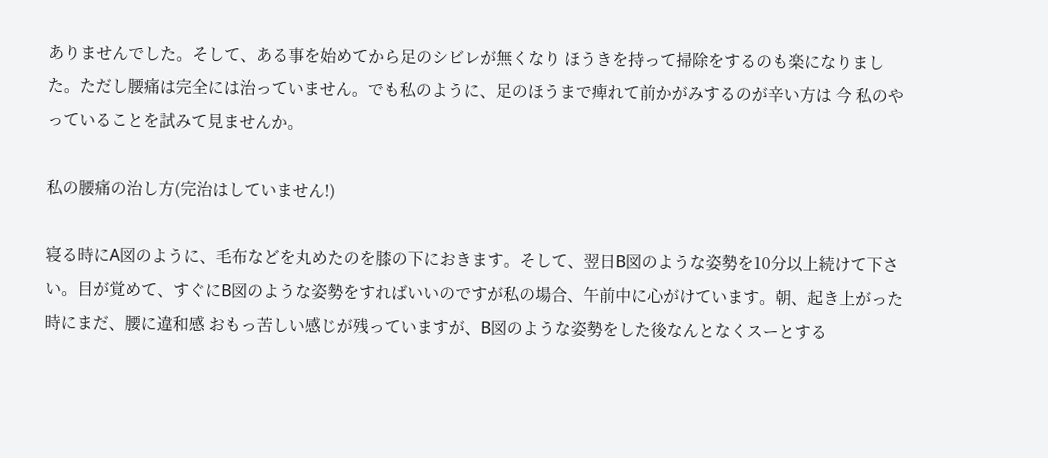ありませんでした。そして、ある事を始めてから足のシビレが無くなり ほうきを持って掃除をするのも楽になりました。ただし腰痛は完全には治っていません。でも私のように、足のほうまで痺れて前かがみするのが辛い方は 今 私のやっていることを試みて見ませんか。

私の腰痛の治し方(完治はしていません!)

寝る時にA図のように、毛布などを丸めたのを膝の下におきます。そして、翌日B図のような姿勢を10分以上続けて下さい。目が覚めて、すぐにB図のような姿勢をすればいいのですが私の場合、午前中に心がけています。朝、起き上がった時にまだ、腰に違和感 おもっ苦しい感じが残っていますが、B図のような姿勢をした後なんとなくスーとする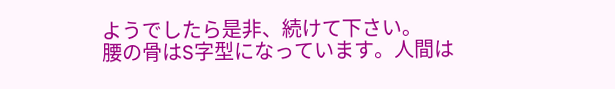ようでしたら是非、続けて下さい。
腰の骨はS字型になっています。人間は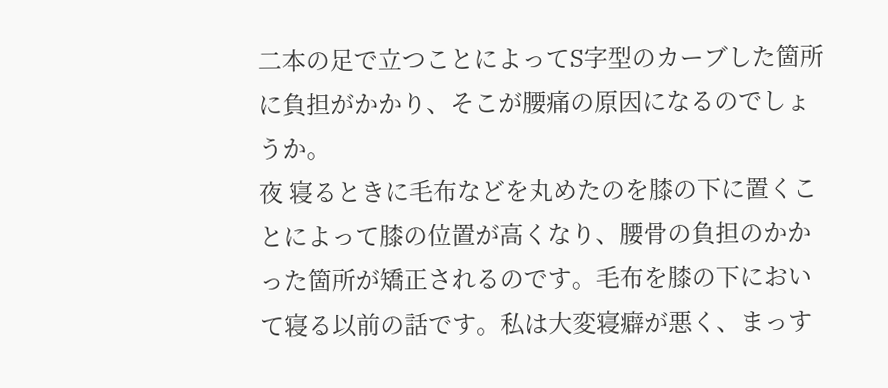二本の足で立つことによってS字型のカーブした箇所に負担がかかり、そこが腰痛の原因になるのでしょうか。
夜 寝るときに毛布などを丸めたのを膝の下に置くことによって膝の位置が高くなり、腰骨の負担のかかった箇所が矯正されるのです。毛布を膝の下において寝る以前の話です。私は大変寝癖が悪く、まっす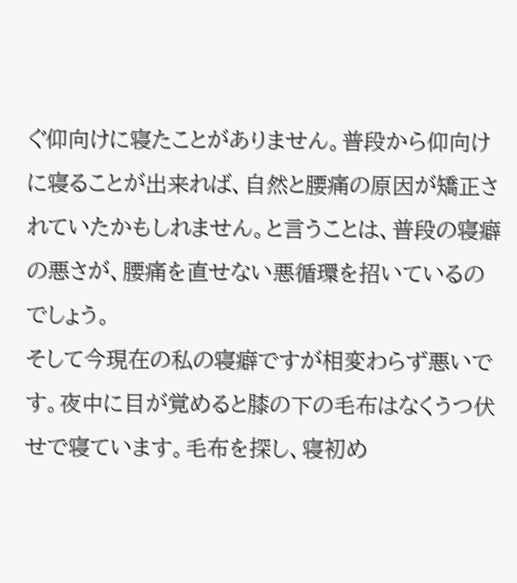ぐ仰向けに寝たことがありません。普段から仰向けに寝ることが出来れば、自然と腰痛の原因が矯正されていたかもしれません。と言うことは、普段の寝癖の悪さが、腰痛を直せない悪循環を招いているのでしょう。
そして今現在の私の寝癖ですが相変わらず悪いです。夜中に目が覚めると膝の下の毛布はなくうつ伏せで寝ています。毛布を探し、寝初め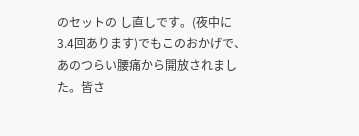のセットの し直しです。(夜中に3.4回あります)でもこのおかげで、あのつらい腰痛から開放されました。皆さ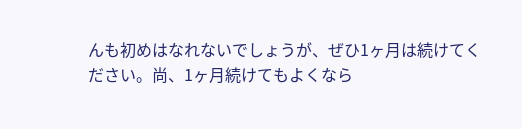んも初めはなれないでしょうが、ぜひ1ヶ月は続けてください。尚、1ヶ月続けてもよくなら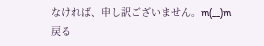なければ、申し訳ございません。m(__)m
戻る